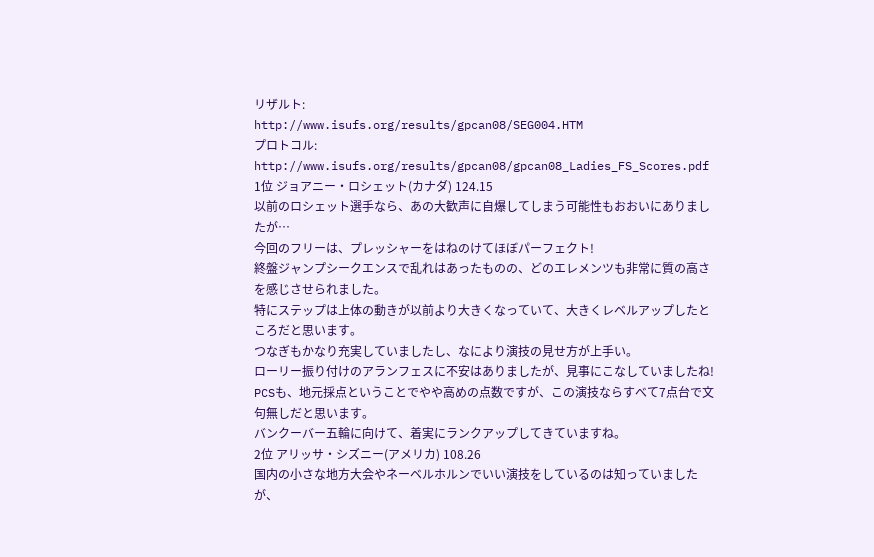リザルト:
http://www.isufs.org/results/gpcan08/SEG004.HTM
プロトコル:
http://www.isufs.org/results/gpcan08/gpcan08_Ladies_FS_Scores.pdf
1位 ジョアニー・ロシェット(カナダ) 124.15
以前のロシェット選手なら、あの大歓声に自爆してしまう可能性もおおいにありましたが…
今回のフリーは、プレッシャーをはねのけてほぼパーフェクト!
終盤ジャンプシークエンスで乱れはあったものの、どのエレメンツも非常に質の高さを感じさせられました。
特にステップは上体の動きが以前より大きくなっていて、大きくレベルアップしたところだと思います。
つなぎもかなり充実していましたし、なにより演技の見せ方が上手い。
ローリー振り付けのアランフェスに不安はありましたが、見事にこなしていましたね!
PCSも、地元採点ということでやや高めの点数ですが、この演技ならすべて7点台で文句無しだと思います。
バンクーバー五輪に向けて、着実にランクアップしてきていますね。
2位 アリッサ・シズニー(アメリカ) 108.26
国内の小さな地方大会やネーベルホルンでいい演技をしているのは知っていましたが、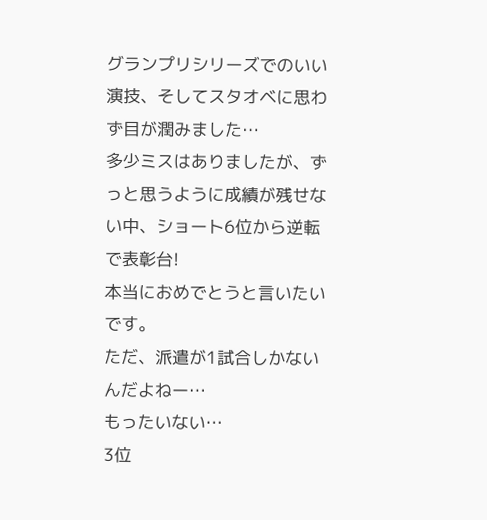グランプリシリーズでのいい演技、そしてスタオベに思わず目が潤みました…
多少ミスはありましたが、ずっと思うように成績が残せない中、ショート6位から逆転で表彰台!
本当におめでとうと言いたいです。
ただ、派遣が1試合しかないんだよねー…
もったいない…
3位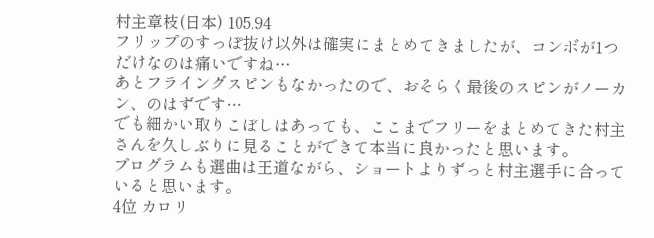村主章枝(日本) 105.94
フリップのすっぽ抜け以外は確実にまとめてきましたが、コンボが1つだけなのは痛いですね…
あとフライングスピンもなかったので、おそらく最後のスピンがノーカン、のはずです…
でも細かい取りこぼしはあっても、ここまでフリーをまとめてきた村主さんを久しぶりに見ることができて本当に良かったと思います。
プログラムも選曲は王道ながら、ショートよりずっと村主選手に合っていると思います。
4位 カロリ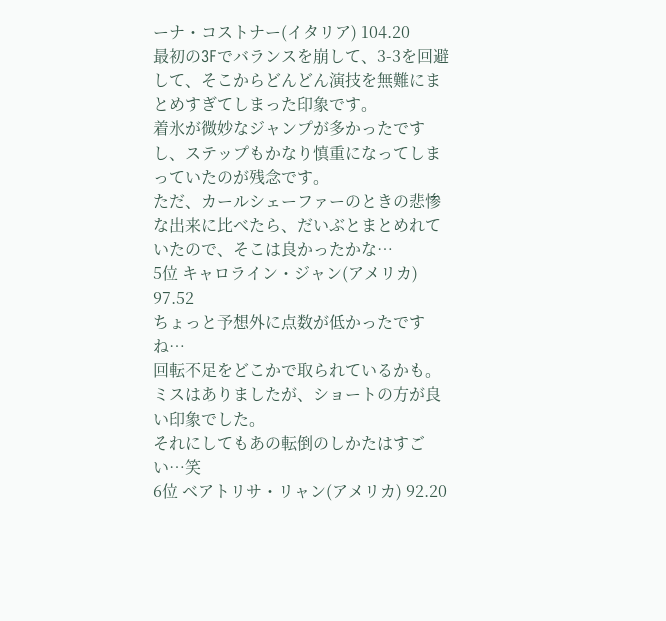ーナ・コストナー(イタリア) 104.20
最初の3Fでバランスを崩して、3-3を回避して、そこからどんどん演技を無難にまとめすぎてしまった印象です。
着氷が微妙なジャンプが多かったですし、ステップもかなり慎重になってしまっていたのが残念です。
ただ、カールシェーファーのときの悲惨な出来に比べたら、だいぶとまとめれていたので、そこは良かったかな…
5位 キャロライン・ジャン(アメリカ) 97.52
ちょっと予想外に点数が低かったですね…
回転不足をどこかで取られているかも。
ミスはありましたが、ショートの方が良い印象でした。
それにしてもあの転倒のしかたはすごい…笑
6位 ベアトリサ・リャン(アメリカ) 92.20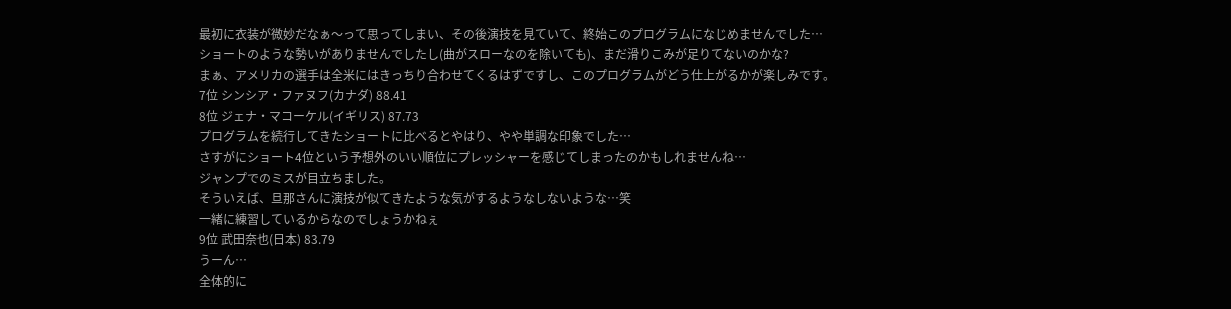最初に衣装が微妙だなぁ〜って思ってしまい、その後演技を見ていて、終始このプログラムになじめませんでした…
ショートのような勢いがありませんでしたし(曲がスローなのを除いても)、まだ滑りこみが足りてないのかな?
まぁ、アメリカの選手は全米にはきっちり合わせてくるはずですし、このプログラムがどう仕上がるかが楽しみです。
7位 シンシア・ファヌフ(カナダ) 88.41
8位 ジェナ・マコーケル(イギリス) 87.73
プログラムを続行してきたショートに比べるとやはり、やや単調な印象でした…
さすがにショート4位という予想外のいい順位にプレッシャーを感じてしまったのかもしれませんね…
ジャンプでのミスが目立ちました。
そういえば、旦那さんに演技が似てきたような気がするようなしないような…笑
一緒に練習しているからなのでしょうかねぇ
9位 武田奈也(日本) 83.79
うーん…
全体的に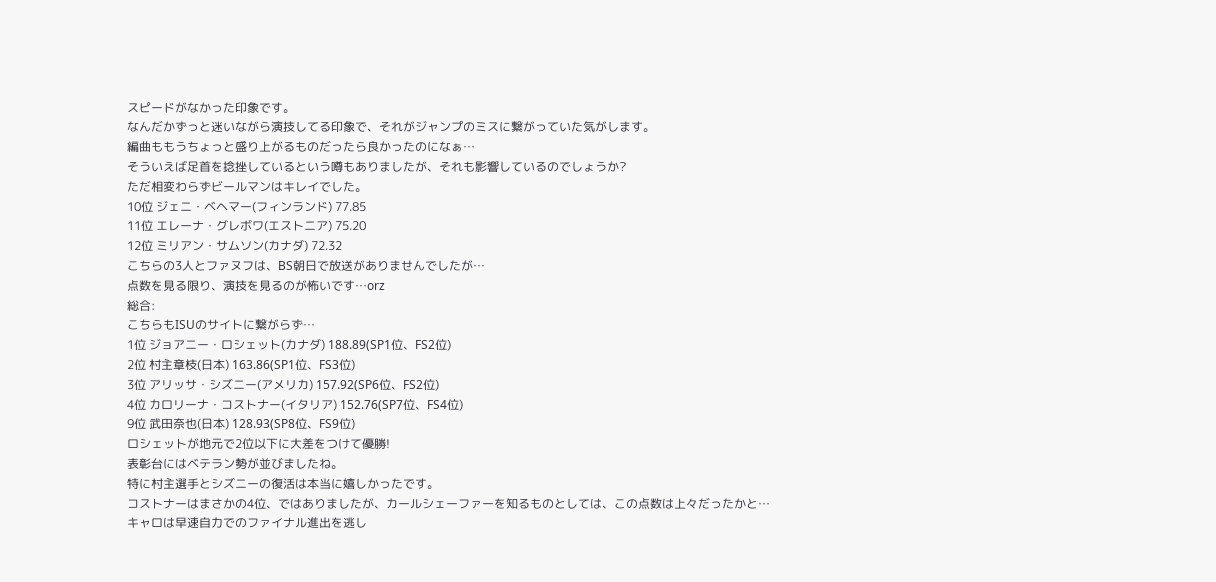スピードがなかった印象です。
なんだかずっと迷いながら演技してる印象で、それがジャンプのミスに繋がっていた気がします。
編曲ももうちょっと盛り上がるものだったら良かったのになぁ…
そういえば足首を捻挫しているという噂もありましたが、それも影響しているのでしょうか?
ただ相変わらずビールマンはキレイでした。
10位 ジェニ・ベヘマー(フィンランド) 77.85
11位 エレーナ・グレボワ(エストニア) 75.20
12位 ミリアン・サムソン(カナダ) 72.32
こちらの3人とファヌフは、BS朝日で放送がありませんでしたが…
点数を見る限り、演技を見るのが怖いです…orz
総合:
こちらもISUのサイトに繋がらず…
1位 ジョアニー・ロシェット(カナダ) 188.89(SP1位、FS2位)
2位 村主章枝(日本) 163.86(SP1位、FS3位)
3位 アリッサ・シズニー(アメリカ) 157.92(SP6位、FS2位)
4位 カロリーナ・コストナー(イタリア) 152.76(SP7位、FS4位)
9位 武田奈也(日本) 128.93(SP8位、FS9位)
ロシェットが地元で2位以下に大差をつけて優勝!
表彰台にはベテラン勢が並びましたね。
特に村主選手とシズニーの復活は本当に嬉しかったです。
コストナーはまさかの4位、ではありましたが、カールシェーファーを知るものとしては、この点数は上々だったかと…
キャロは早速自力でのファイナル進出を逃し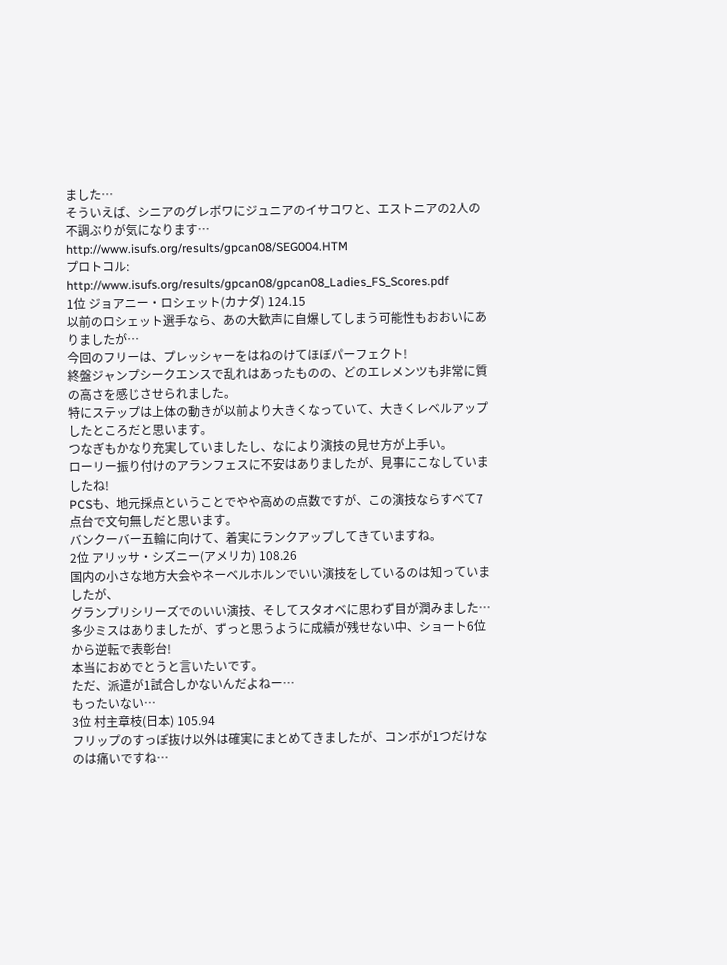ました…
そういえば、シニアのグレボワにジュニアのイサコワと、エストニアの2人の不調ぶりが気になります…
http://www.isufs.org/results/gpcan08/SEG004.HTM
プロトコル:
http://www.isufs.org/results/gpcan08/gpcan08_Ladies_FS_Scores.pdf
1位 ジョアニー・ロシェット(カナダ) 124.15
以前のロシェット選手なら、あの大歓声に自爆してしまう可能性もおおいにありましたが…
今回のフリーは、プレッシャーをはねのけてほぼパーフェクト!
終盤ジャンプシークエンスで乱れはあったものの、どのエレメンツも非常に質の高さを感じさせられました。
特にステップは上体の動きが以前より大きくなっていて、大きくレベルアップしたところだと思います。
つなぎもかなり充実していましたし、なにより演技の見せ方が上手い。
ローリー振り付けのアランフェスに不安はありましたが、見事にこなしていましたね!
PCSも、地元採点ということでやや高めの点数ですが、この演技ならすべて7点台で文句無しだと思います。
バンクーバー五輪に向けて、着実にランクアップしてきていますね。
2位 アリッサ・シズニー(アメリカ) 108.26
国内の小さな地方大会やネーベルホルンでいい演技をしているのは知っていましたが、
グランプリシリーズでのいい演技、そしてスタオベに思わず目が潤みました…
多少ミスはありましたが、ずっと思うように成績が残せない中、ショート6位から逆転で表彰台!
本当におめでとうと言いたいです。
ただ、派遣が1試合しかないんだよねー…
もったいない…
3位 村主章枝(日本) 105.94
フリップのすっぽ抜け以外は確実にまとめてきましたが、コンボが1つだけなのは痛いですね…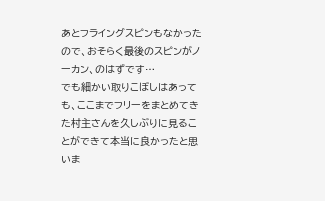あとフライングスピンもなかったので、おそらく最後のスピンがノーカン、のはずです…
でも細かい取りこぼしはあっても、ここまでフリーをまとめてきた村主さんを久しぶりに見ることができて本当に良かったと思いま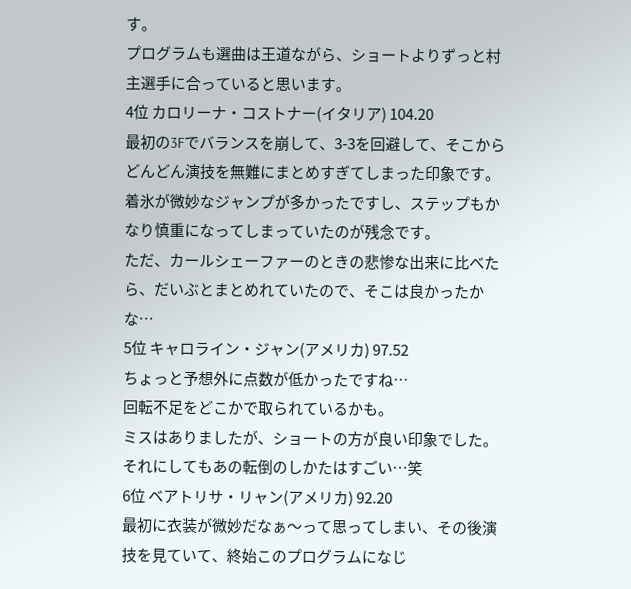す。
プログラムも選曲は王道ながら、ショートよりずっと村主選手に合っていると思います。
4位 カロリーナ・コストナー(イタリア) 104.20
最初の3Fでバランスを崩して、3-3を回避して、そこからどんどん演技を無難にまとめすぎてしまった印象です。
着氷が微妙なジャンプが多かったですし、ステップもかなり慎重になってしまっていたのが残念です。
ただ、カールシェーファーのときの悲惨な出来に比べたら、だいぶとまとめれていたので、そこは良かったかな…
5位 キャロライン・ジャン(アメリカ) 97.52
ちょっと予想外に点数が低かったですね…
回転不足をどこかで取られているかも。
ミスはありましたが、ショートの方が良い印象でした。
それにしてもあの転倒のしかたはすごい…笑
6位 ベアトリサ・リャン(アメリカ) 92.20
最初に衣装が微妙だなぁ〜って思ってしまい、その後演技を見ていて、終始このプログラムになじ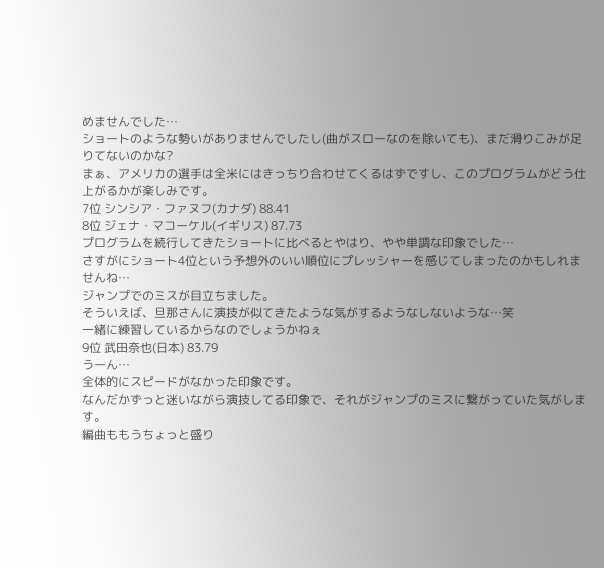めませんでした…
ショートのような勢いがありませんでしたし(曲がスローなのを除いても)、まだ滑りこみが足りてないのかな?
まぁ、アメリカの選手は全米にはきっちり合わせてくるはずですし、このプログラムがどう仕上がるかが楽しみです。
7位 シンシア・ファヌフ(カナダ) 88.41
8位 ジェナ・マコーケル(イギリス) 87.73
プログラムを続行してきたショートに比べるとやはり、やや単調な印象でした…
さすがにショート4位という予想外のいい順位にプレッシャーを感じてしまったのかもしれませんね…
ジャンプでのミスが目立ちました。
そういえば、旦那さんに演技が似てきたような気がするようなしないような…笑
一緒に練習しているからなのでしょうかねぇ
9位 武田奈也(日本) 83.79
うーん…
全体的にスピードがなかった印象です。
なんだかずっと迷いながら演技してる印象で、それがジャンプのミスに繋がっていた気がします。
編曲ももうちょっと盛り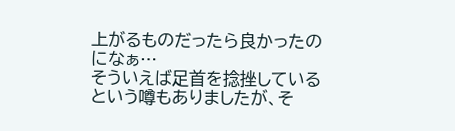上がるものだったら良かったのになぁ…
そういえば足首を捻挫しているという噂もありましたが、そ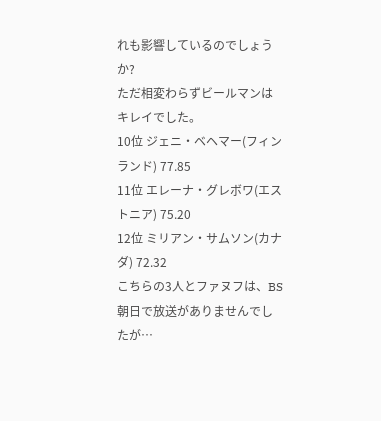れも影響しているのでしょうか?
ただ相変わらずビールマンはキレイでした。
10位 ジェニ・ベヘマー(フィンランド) 77.85
11位 エレーナ・グレボワ(エストニア) 75.20
12位 ミリアン・サムソン(カナダ) 72.32
こちらの3人とファヌフは、BS朝日で放送がありませんでしたが…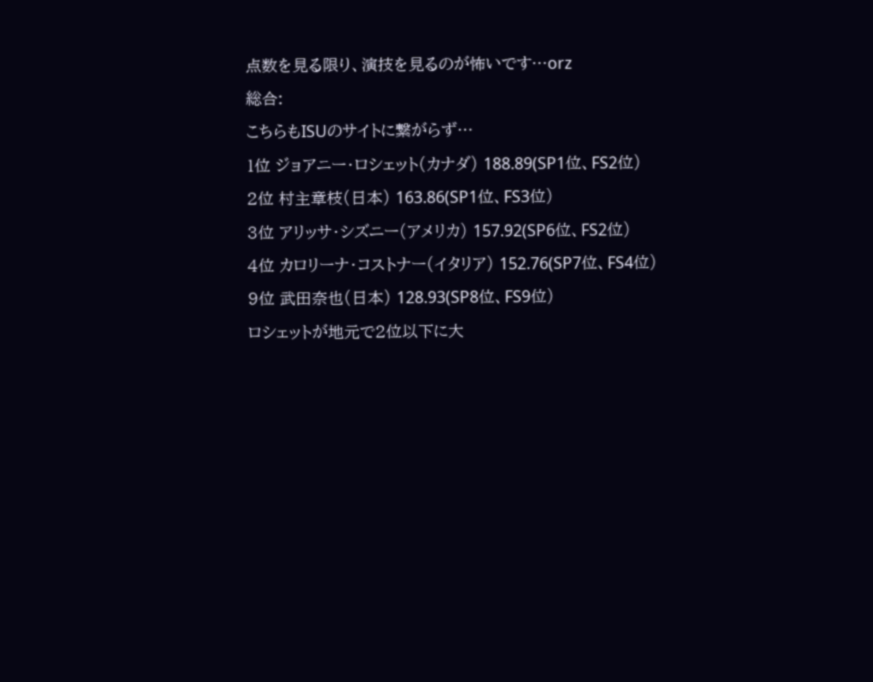点数を見る限り、演技を見るのが怖いです…orz
総合:
こちらもISUのサイトに繋がらず…
1位 ジョアニー・ロシェット(カナダ) 188.89(SP1位、FS2位)
2位 村主章枝(日本) 163.86(SP1位、FS3位)
3位 アリッサ・シズニー(アメリカ) 157.92(SP6位、FS2位)
4位 カロリーナ・コストナー(イタリア) 152.76(SP7位、FS4位)
9位 武田奈也(日本) 128.93(SP8位、FS9位)
ロシェットが地元で2位以下に大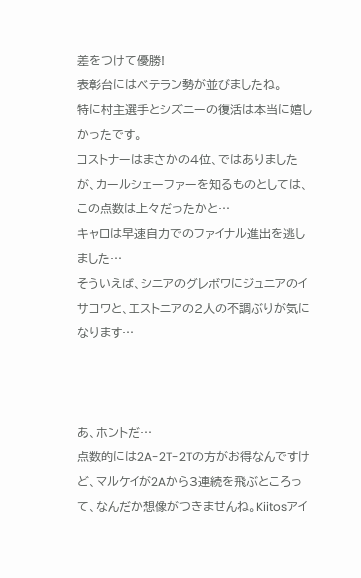差をつけて優勝!
表彰台にはベテラン勢が並びましたね。
特に村主選手とシズニーの復活は本当に嬉しかったです。
コストナーはまさかの4位、ではありましたが、カールシェーファーを知るものとしては、この点数は上々だったかと…
キャロは早速自力でのファイナル進出を逃しました…
そういえば、シニアのグレボワにジュニアのイサコワと、エストニアの2人の不調ぶりが気になります…



あ、ホントだ…
点数的には2A-2T-2Tの方がお得なんですけど、マルケイが2Aから3連続を飛ぶところって、なんだか想像がつきませんね。Kiitosアイ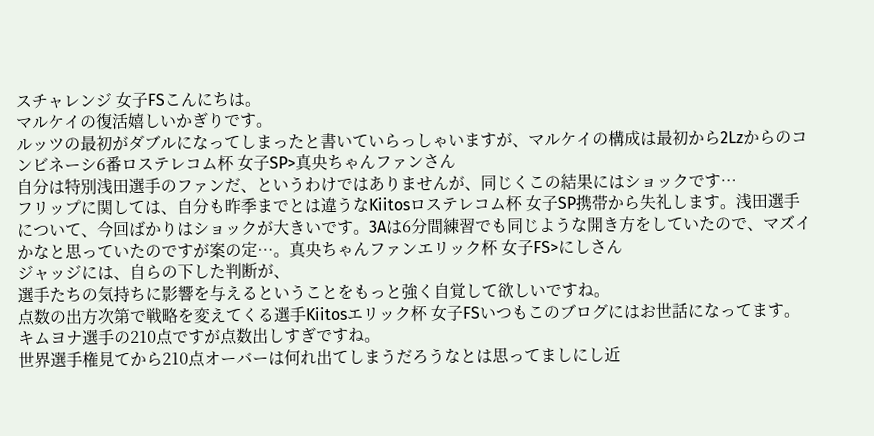スチャレンジ 女子FSこんにちは。
マルケイの復活嬉しいかぎりです。
ルッツの最初がダブルになってしまったと書いていらっしゃいますが、マルケイの構成は最初から2Lzからのコンビネーシ6番ロステレコム杯 女子SP>真央ちゃんファンさん
自分は特別浅田選手のファンだ、というわけではありませんが、同じくこの結果にはショックです…
フリップに関しては、自分も昨季までとは違うなKiitosロステレコム杯 女子SP携帯から失礼します。浅田選手について、今回ばかりはショックが大きいです。3Aは6分間練習でも同じような開き方をしていたので、マズイかなと思っていたのですが案の定…。真央ちゃんファンエリック杯 女子FS>にしさん
ジャッジには、自らの下した判断が、
選手たちの気持ちに影響を与えるということをもっと強く自覚して欲しいですね。
点数の出方次第で戦略を変えてくる選手Kiitosエリック杯 女子FSいつもこのブログにはお世話になってます。
キムヨナ選手の210点ですが点数出しすぎですね。
世界選手権見てから210点オーバーは何れ出てしまうだろうなとは思ってましにし近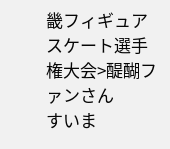畿フィギュアスケート選手権大会>醍醐ファンさん
すいま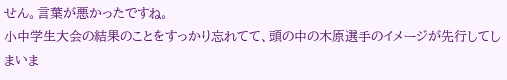せん。言葉が悪かったですね。
小中学生大会の結果のことをすっかり忘れてて、頭の中の木原選手のイメージが先行してしまいま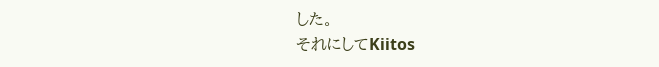した。
それにしてKiitos